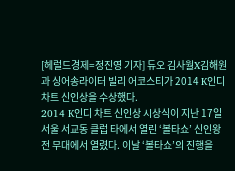[헤럴드경제=정진영 기자] 듀오 김사월X김해원과 싱어송라이터 빌리 어코스티가 2014 K인디 차트 신인상을 수상했다.
2014 K인디 차트 신인상 시상식이 지난 17일 서울 서교동 클럽 타에서 열린 ‘볼타쇼’ 신인왕전 무대에서 열렸다. 이날 ‘볼타쇼’의 진행을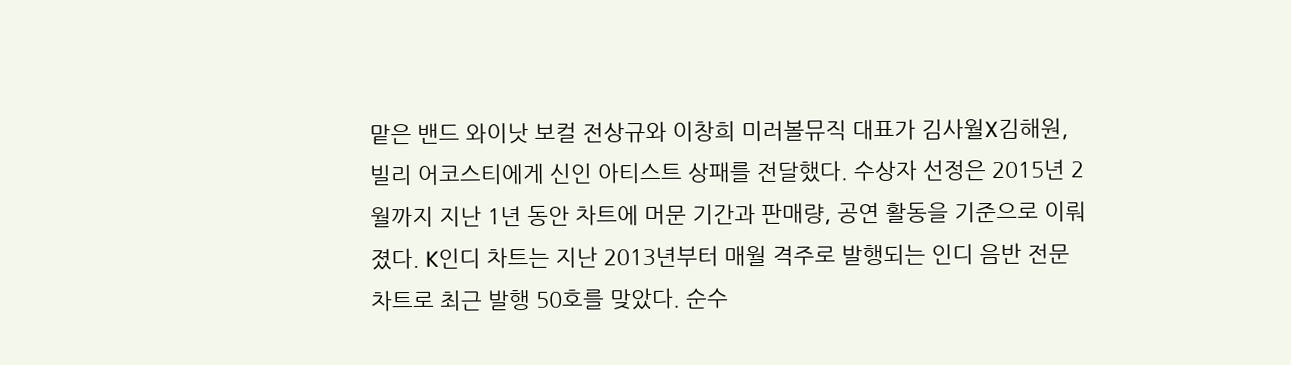맡은 밴드 와이낫 보컬 전상규와 이창희 미러볼뮤직 대표가 김사월X김해원, 빌리 어코스티에게 신인 아티스트 상패를 전달했다. 수상자 선정은 2015년 2월까지 지난 1년 동안 차트에 머문 기간과 판매량, 공연 활동을 기준으로 이뤄졌다. K인디 차트는 지난 2013년부터 매월 격주로 발행되는 인디 음반 전문 차트로 최근 발행 50호를 맞았다. 순수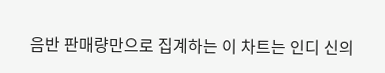음반 판매량만으로 집계하는 이 차트는 인디 신의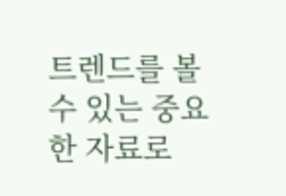트렌드를 볼 수 있는 중요한 자료로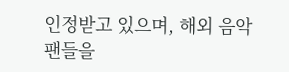인정받고 있으며, 해외 음악 팬들을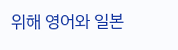위해 영어와 일본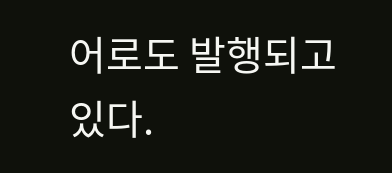어로도 발행되고 있다.